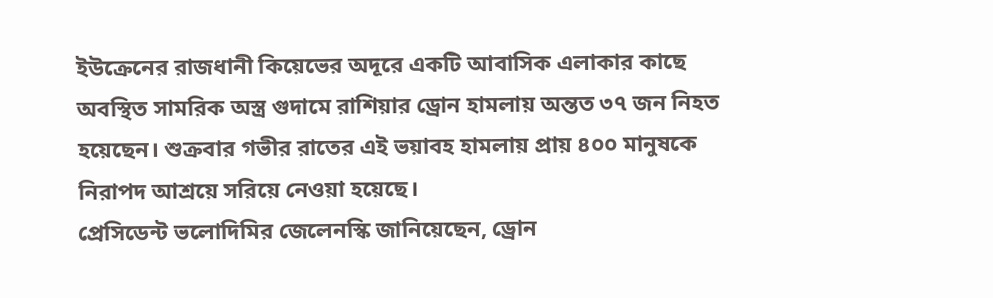ইউক্রেনের রাজধানী কিয়েভের অদূরে একটি আবাসিক এলাকার কাছে অবস্থিত সামরিক অস্ত্র গুদামে রাশিয়ার ড্রোন হামলায় অন্তত ৩৭ জন নিহত হয়েছেন। শুক্রবার গভীর রাতের এই ভয়াবহ হামলায় প্রায় ৪০০ মানুষকে নিরাপদ আশ্রয়ে সরিয়ে নেওয়া হয়েছে।
প্রেসিডেন্ট ভলোদিমির জেলেনস্কি জানিয়েছেন, ড্রোন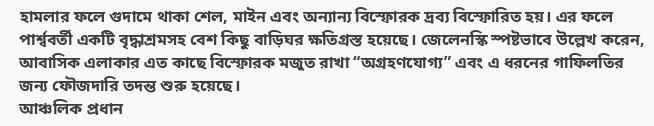হামলার ফলে গুদামে থাকা শেল, মাইন এবং অন্যান্য বিস্ফোরক দ্রব্য বিস্ফোরিত হয়। এর ফলে পার্শ্ববর্তী একটি বৃদ্ধাশ্রমসহ বেশ কিছু বাড়িঘর ক্ষতিগ্রস্ত হয়েছে। জেলেনস্কি স্পষ্টভাবে উল্লেখ করেন, আবাসিক এলাকার এত কাছে বিস্ফোরক মজুত রাখা “অগ্রহণযোগ্য” এবং এ ধরনের গাফিলতির জন্য ফৌজদারি তদন্ত শুরু হয়েছে।
আঞ্চলিক প্রধান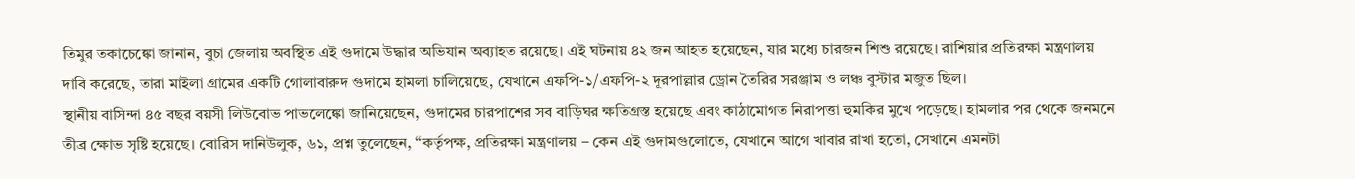তিমুর তকাচেঙ্কো জানান, বুচা জেলায় অবস্থিত এই গুদামে উদ্ধার অভিযান অব্যাহত রয়েছে। এই ঘটনায় ৪২ জন আহত হয়েছেন, যার মধ্যে চারজন শিশু রয়েছে। রাশিয়ার প্রতিরক্ষা মন্ত্রণালয় দাবি করেছে, তারা মাইলা গ্রামের একটি গোলাবারুদ গুদামে হামলা চালিয়েছে, যেখানে এফপি-১/এফপি-২ দূরপাল্লার ড্রোন তৈরির সরঞ্জাম ও লঞ্চ বুস্টার মজুত ছিল।
স্থানীয় বাসিন্দা ৪৫ বছর বয়সী লিউবোভ পাভলেঙ্কো জানিয়েছেন, গুদামের চারপাশের সব বাড়িঘর ক্ষতিগ্রস্ত হয়েছে এবং কাঠামোগত নিরাপত্তা হুমকির মুখে পড়েছে। হামলার পর থেকে জনমনে তীব্র ক্ষোভ সৃষ্টি হয়েছে। বোরিস দানিউলুক, ৬১, প্রশ্ন তুলেছেন, “কর্তৃপক্ষ, প্রতিরক্ষা মন্ত্রণালয় – কেন এই গুদামগুলোতে, যেখানে আগে খাবার রাখা হতো, সেখানে এমনটা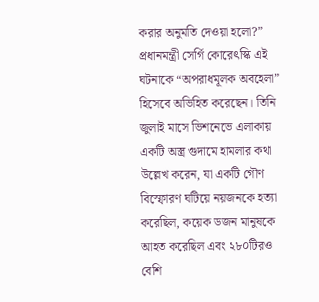করার অনুমতি দেওয়া হলো?”
প্রধানমন্ত্রী সের্গি কোরেৎস্কি এই ঘটনাকে “অপরাধমূলক অবহেলা” হিসেবে অভিহিত করেছেন। তিনি জুলাই মাসে ভিশনেভে এলাকায় একটি অস্ত্র গুদামে হামলার কথা উল্লেখ করেন, যা একটি গৌণ বিস্ফোরণ ঘটিয়ে নয়জনকে হত্যা করেছিল, কয়েক ডজন মানুষকে আহত করেছিল এবং ২৮০টিরও বেশি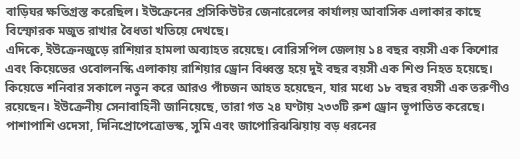বাড়িঘর ক্ষতিগ্রস্ত করেছিল। ইউক্রেনের প্রসিকিউটর জেনারেলের কার্যালয় আবাসিক এলাকার কাছে বিস্ফোরক মজুত রাখার বৈধতা খতিয়ে দেখছে।
এদিকে, ইউক্রেনজুড়ে রাশিয়ার হামলা অব্যাহত রয়েছে। বোরিসপিল জেলায় ১৪ বছর বয়সী এক কিশোর এবং কিয়েভের ওবোলনস্কি এলাকায় রাশিয়ার ড্রোন বিধ্বস্ত হয়ে দুই বছর বয়সী এক শিশু নিহত হয়েছে। কিয়েভে শনিবার সকালে নতুন করে আরও পাঁচজন আহত হয়েছেন, যার মধ্যে ১৮ বছর বয়সী এক তরুণীও রয়েছেন। ইউক্রেনীয় সেনাবাহিনী জানিয়েছে, তারা গত ২৪ ঘণ্টায় ২৩৩টি রুশ ড্রোন ভূপাতিত করেছে। পাশাপাশি ওদেসা, দিনিপ্রোপেত্রোভস্ক, সুমি এবং জাপোরিঝঝিয়ায় বড় ধরনের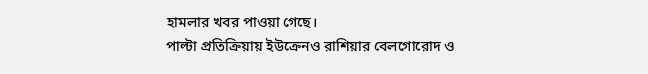হামলার খবর পাওয়া গেছে।
পাল্টা প্রতিক্রিয়ায় ইউক্রেনও রাশিয়ার বেলগোরোদ ও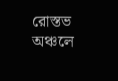রোস্তভ অঞ্চলে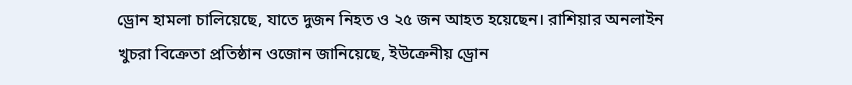ড্রোন হামলা চালিয়েছে, যাতে দুজন নিহত ও ২৫ জন আহত হয়েছেন। রাশিয়ার অনলাইন খুচরা বিক্রেতা প্রতিষ্ঠান ওজোন জানিয়েছে, ইউক্রেনীয় ড্রোন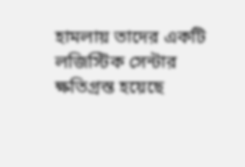হামলায় তাদের একটি লজিস্টিক সেন্টার ক্ষতিগ্রস্ত হয়েছে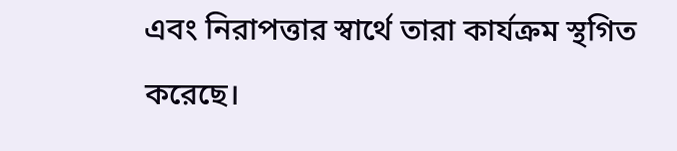এবং নিরাপত্তার স্বার্থে তারা কার্যক্রম স্থগিত করেছে।